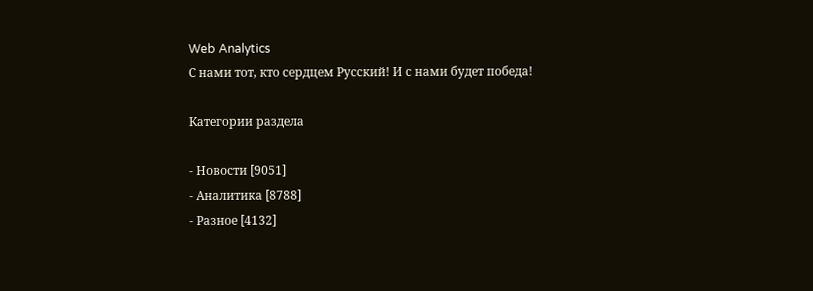Web Analytics
С нами тот, кто сердцем Русский! И с нами будет победа!

Категории раздела

- Новости [9051]
- Аналитика [8788]
- Разное [4132]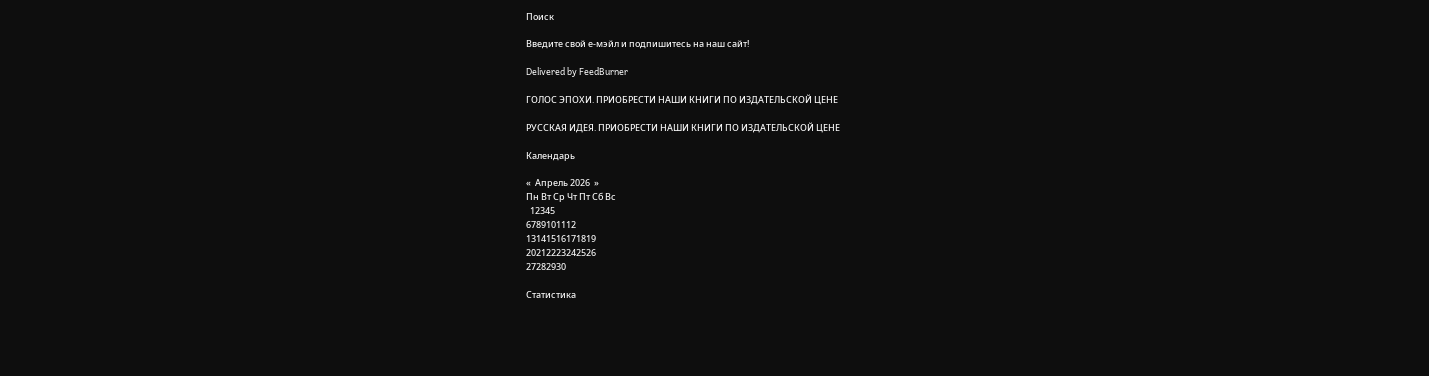Поиск

Введите свой е-мэйл и подпишитесь на наш сайт!

Delivered by FeedBurner

ГОЛОС ЭПОХИ. ПРИОБРЕСТИ НАШИ КНИГИ ПО ИЗДАТЕЛЬСКОЙ ЦЕНЕ

РУССКАЯ ИДЕЯ. ПРИОБРЕСТИ НАШИ КНИГИ ПО ИЗДАТЕЛЬСКОЙ ЦЕНЕ

Календарь

«  Апрель 2026  »
Пн Вт Ср Чт Пт Сб Вс
  12345
6789101112
13141516171819
20212223242526
27282930

Статистика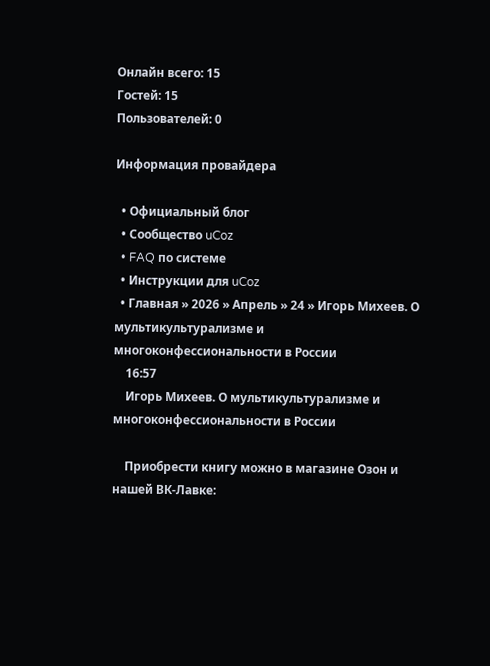Онлайн всего: 15
Гостей: 15
Пользователей: 0

Информация провайдера

  • Официальный блог
  • Сообщество uCoz
  • FAQ по системе
  • Инструкции для uCoz
  • Главная » 2026 » Апрель » 24 » Игорь Михеев. О мультикультурализме и многоконфессиональности в России
    16:57
    Игорь Михеев. О мультикультурализме и многоконфессиональности в России

    Приобрести книгу можно в магазине Озон и нашей ВК-Лавке: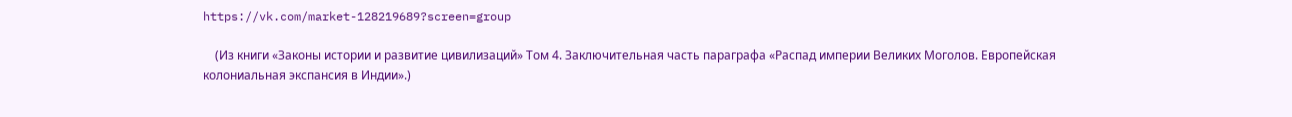https://vk.com/market-128219689?screen=group

    (Из книги «Законы истории и развитие цивилизаций» Том 4. Заключительная часть параграфа «Распад империи Великих Моголов. Европейская колониальная экспансия в Индии».)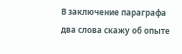В заключение параграфа два слова скажу об опыте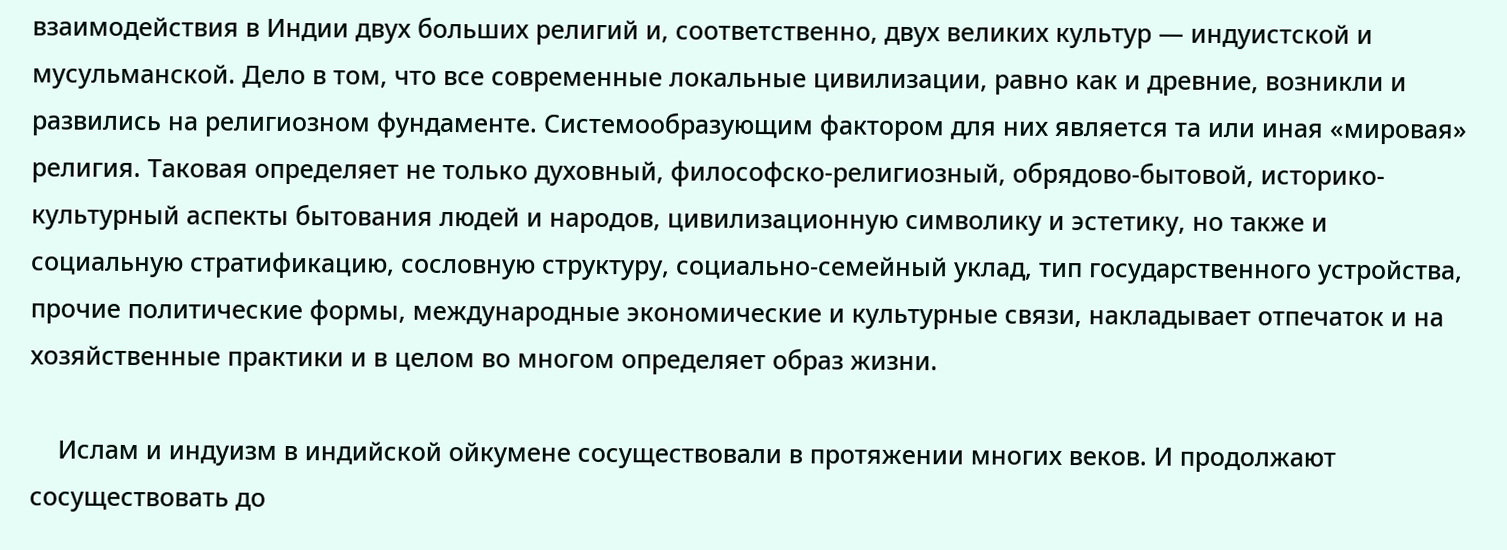взаимодействия в Индии двух больших религий и, соответственно, двух великих культур — индуистской и мусульманской. Дело в том, что все современные локальные цивилизации, равно как и древние, возникли и развились на религиозном фундаменте. Системообразующим фактором для них является та или иная «мировая» религия. Таковая определяет не только духовный, философско-религиозный, обрядово-бытовой, историко-культурный аспекты бытования людей и народов, цивилизационную символику и эстетику, но также и социальную стратификацию, сословную структуру, социально-семейный уклад, тип государственного устройства, прочие политические формы, международные экономические и культурные связи, накладывает отпечаток и на хозяйственные практики и в целом во многом определяет образ жизни.

    Ислам и индуизм в индийской ойкумене сосуществовали в протяжении многих веков. И продолжают сосуществовать до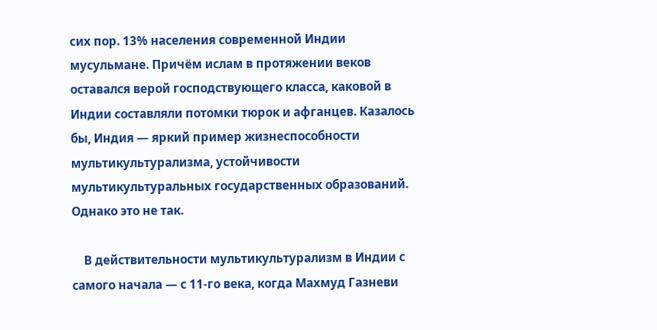сих пор. 13% населения современной Индии мусульмане. Причём ислам в протяжении веков оставался верой господствующего класса, каковой в Индии составляли потомки тюрок и афганцев. Казалось бы, Индия — яркий пример жизнеспособности мультикультурализма, устойчивости мультикультуральных государственных образований. Однако это не так.

    В действительности мультикультурализм в Индии с самого начала — с 11-го века, когда Махмуд Газневи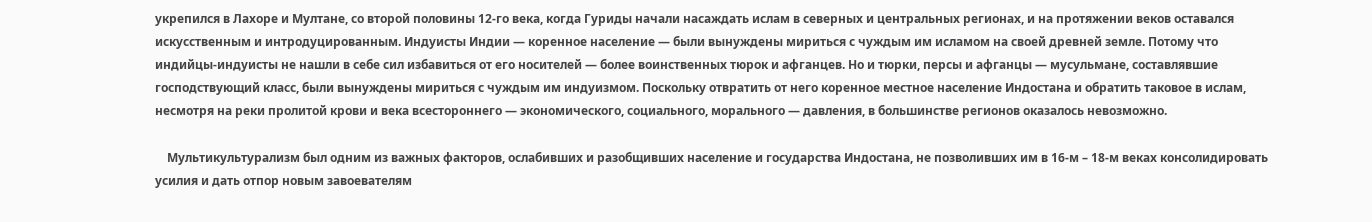укрепился в Лахоре и Мултане, со второй половины 12-го века, когда Гуриды начали насаждать ислам в северных и центральных регионах, и на протяжении веков оставался искусственным и интродуцированным. Индуисты Индии — коренное население — были вынуждены мириться с чуждым им исламом на своей древней земле. Потому что индийцы-индуисты не нашли в себе сил избавиться от его носителей — более воинственных тюрок и афганцев. Но и тюрки, персы и афганцы — мусульмане, составлявшие господствующий класс, были вынуждены мириться с чуждым им индуизмом. Поскольку отвратить от него коренное местное население Индостана и обратить таковое в ислам, несмотря на реки пролитой крови и века всестороннего — экономического, социального, морального — давления, в большинстве регионов оказалось невозможно.

    Мультикультурализм был одним из важных факторов, ослабивших и разобщивших население и государства Индостана, не позволивших им в 16-м – 18-м веках консолидировать усилия и дать отпор новым завоевателям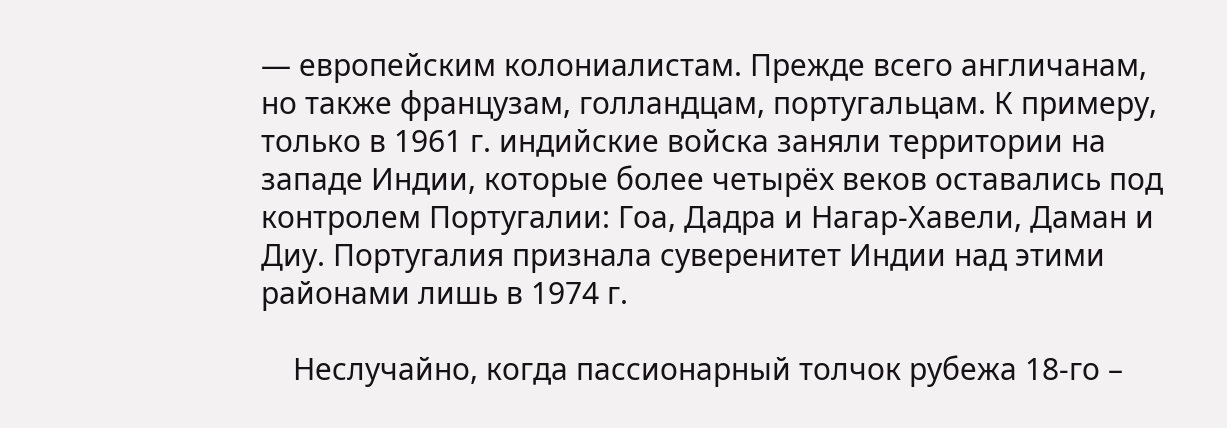— европейским колониалистам. Прежде всего англичанам, но также французам, голландцам, португальцам. К примеру, только в 1961 г. индийские войска заняли территории на западе Индии, которые более четырёх веков оставались под контролем Португалии: Гоа, Дадра и Нагар-Хавели, Даман и Диу. Португалия признала суверенитет Индии над этими районами лишь в 1974 г.

    Неслучайно, когда пассионарный толчок рубежа 18-го –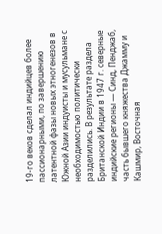19-го веков сделал индийцев более пассионарными, по завершению латентной фазы новых этногенезов в Южной Азии индуисты и мусульмане с необходимостью политически разделились. В результате раздела Британской Индии в 1947 г. северные индийские регионы — Синд, Пенджаб, часть бывшего княжества Джамму и Кашмир, Восточная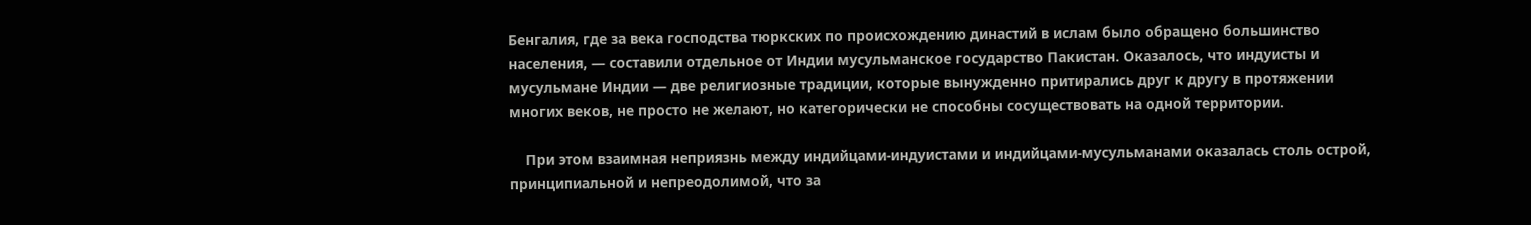Бенгалия, где за века господства тюркских по происхождению династий в ислам было обращено большинство населения, — составили отдельное от Индии мусульманское государство Пакистан. Оказалось, что индуисты и мусульмане Индии — две религиозные традиции, которые вынужденно притирались друг к другу в протяжении многих веков, не просто не желают, но категорически не способны сосуществовать на одной территории.

    При этом взаимная неприязнь между индийцами-индуистами и индийцами-мусульманами оказалась столь острой, принципиальной и непреодолимой, что за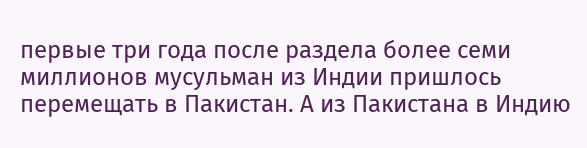первые три года после раздела более семи миллионов мусульман из Индии пришлось перемещать в Пакистан. А из Пакистана в Индию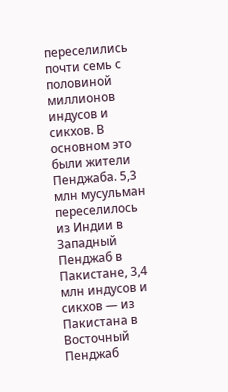переселились почти семь с половиной миллионов индусов и сикхов. В основном это были жители Пенджаба. 5,3 млн мусульман переселилось из Индии в Западный Пенджаб в Пакистане, 3,4 млн индусов и сикхов — из Пакистана в Восточный Пенджаб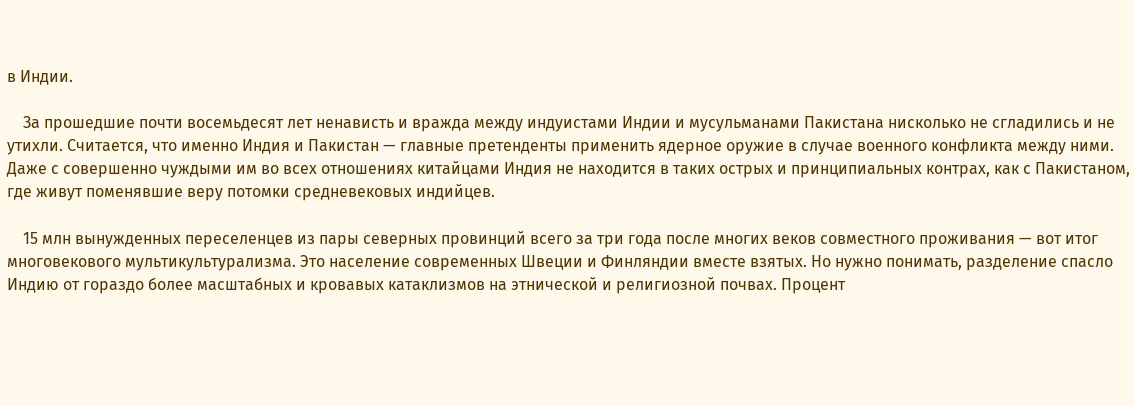в Индии.

    За прошедшие почти восемьдесят лет ненависть и вражда между индуистами Индии и мусульманами Пакистана нисколько не сгладились и не утихли. Считается, что именно Индия и Пакистан — главные претенденты применить ядерное оружие в случае военного конфликта между ними. Даже с совершенно чуждыми им во всех отношениях китайцами Индия не находится в таких острых и принципиальных контрах, как с Пакистаном, где живут поменявшие веру потомки средневековых индийцев.

    15 млн вынужденных переселенцев из пары северных провинций всего за три года после многих веков совместного проживания — вот итог многовекового мультикультурализма. Это население современных Швеции и Финляндии вместе взятых. Но нужно понимать, разделение спасло Индию от гораздо более масштабных и кровавых катаклизмов на этнической и религиозной почвах. Процент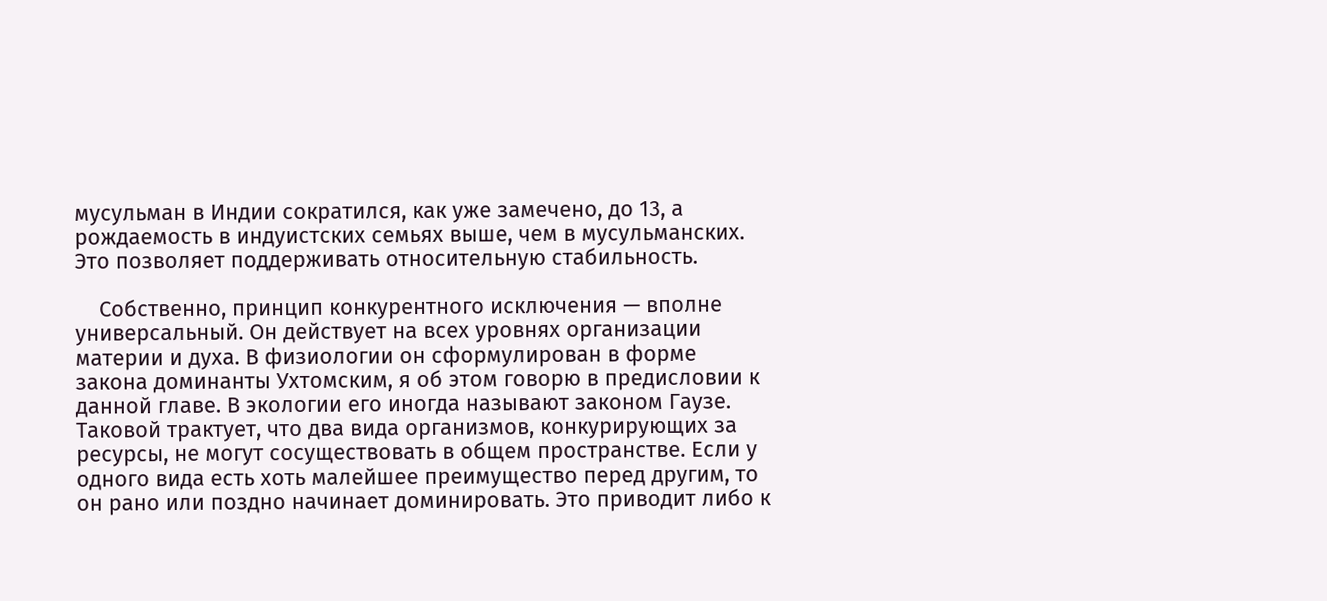мусульман в Индии сократился, как уже замечено, до 13, а рождаемость в индуистских семьях выше, чем в мусульманских. Это позволяет поддерживать относительную стабильность.

    Собственно, принцип конкурентного исключения — вполне универсальный. Он действует на всех уровнях организации материи и духа. В физиологии он сформулирован в форме закона доминанты Ухтомским, я об этом говорю в предисловии к данной главе. В экологии его иногда называют законом Гаузе. Таковой трактует, что два вида организмов, конкурирующих за ресурсы, не могут сосуществовать в общем пространстве. Если у одного вида есть хоть малейшее преимущество перед другим, то он рано или поздно начинает доминировать. Это приводит либо к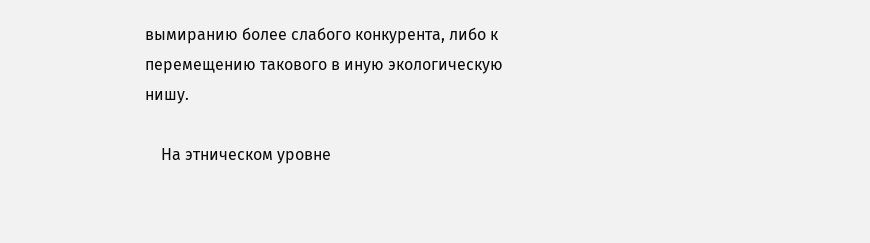вымиранию более слабого конкурента, либо к перемещению такового в иную экологическую нишу.

    На этническом уровне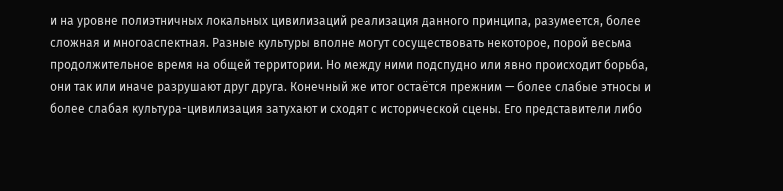и на уровне полиэтничных локальных цивилизаций реализация данного принципа, разумеется, более сложная и многоаспектная. Разные культуры вполне могут сосуществовать некоторое, порой весьма продолжительное время на общей территории. Но между ними подспудно или явно происходит борьба, они так или иначе разрушают друг друга. Конечный же итог остаётся прежним — более слабые этносы и более слабая культура-цивилизация затухают и сходят с исторической сцены. Его представители либо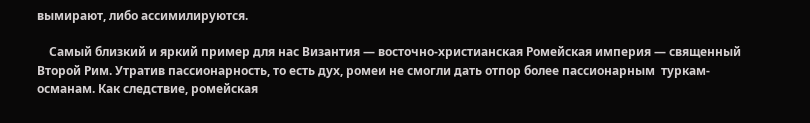вымирают, либо ассимилируются.

    Самый близкий и яркий пример для нас Византия — восточно-христианская Ромейская империя — священный Второй Рим. Утратив пассионарность, то есть дух, ромеи не смогли дать отпор более пассионарным  туркам-османам. Как следствие, ромейская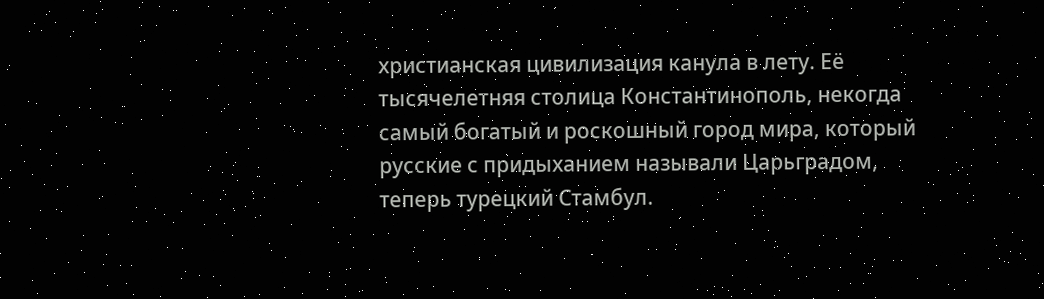христианская цивилизация канула в лету. Её тысячелетняя столица Константинополь, некогда самый богатый и роскошный город мира, который русские с придыханием называли Царьградом, теперь турецкий Стамбул.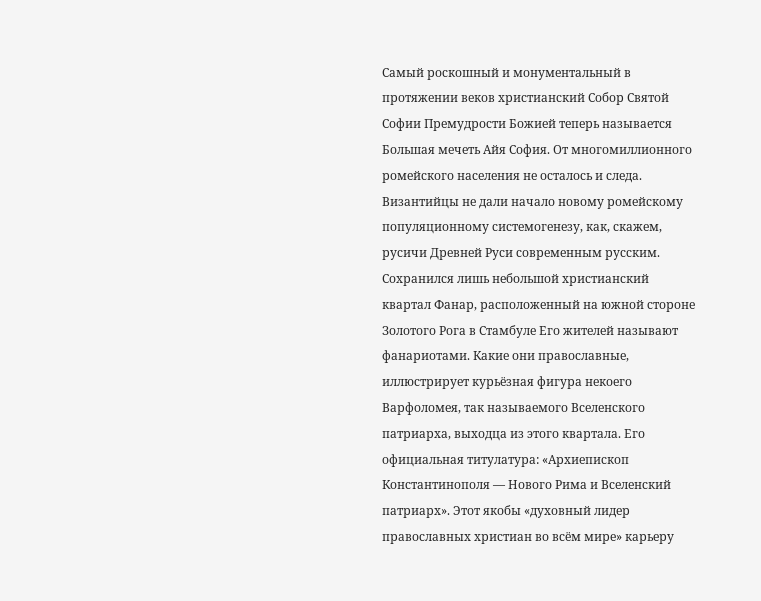Самый роскошный и монументальный в протяжении веков христианский Собор Святой Софии Премудрости Божией теперь называется Большая мечеть Айя София. От многомиллионного ромейского населения не осталось и следа. Византийцы не дали начало новому ромейскому популяционному системогенезу, как, скажем, русичи Древней Руси современным русским. Сохранился лишь небольшой христианский квартал Фанар, расположенный на южной стороне Золотого Рога в Стамбуле Его жителей называют фанариотами. Какие они православные, иллюстрирует курьёзная фигура некоего Варфоломея, так называемого Вселенского патриарха, выходца из этого квартала. Его официальная титулатура: «Архиепископ Константинополя — Нового Рима и Вселенский патриарх». Этот якобы «духовный лидер православных христиан во всём мире» карьеру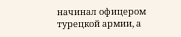начинал офицером турецкой армии, а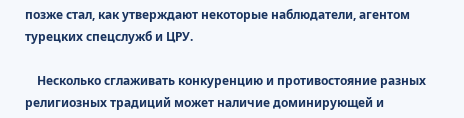позже стал, как утверждают некоторые наблюдатели, агентом турецких спецслужб и ЦРУ.

    Несколько сглаживать конкуренцию и противостояние разных религиозных традиций может наличие доминирующей и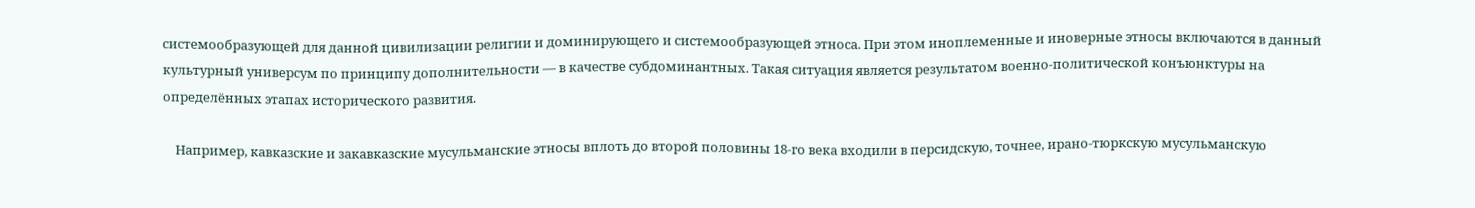системообразующей для данной цивилизации религии и доминирующего и системообразующей этноса. При этом иноплеменные и иноверные этносы включаются в данный культурный универсум по принципу дополнительности — в качестве субдоминантных. Такая ситуация является результатом военно-политической конъюнктуры на определённых этапах исторического развития.

    Например, кавказские и закавказские мусульманские этносы вплоть до второй половины 18-го века входили в персидскую, точнее, ирано-тюркскую мусульманскую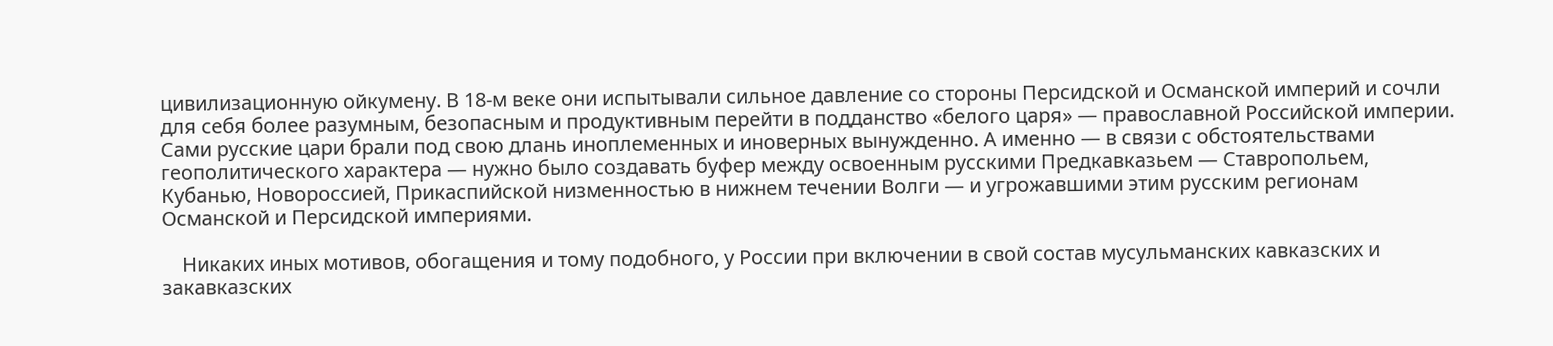цивилизационную ойкумену. В 18-м веке они испытывали сильное давление со стороны Персидской и Османской империй и сочли для себя более разумным, безопасным и продуктивным перейти в подданство «белого царя» — православной Российской империи. Сами русские цари брали под свою длань иноплеменных и иноверных вынужденно. А именно — в связи с обстоятельствами геополитического характера — нужно было создавать буфер между освоенным русскими Предкавказьем — Ставропольем, Кубанью, Новороссией, Прикаспийской низменностью в нижнем течении Волги — и угрожавшими этим русским регионам Османской и Персидской империями.

    Никаких иных мотивов, обогащения и тому подобного, у России при включении в свой состав мусульманских кавказских и закавказских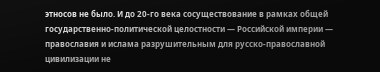этносов не было. И до 20-го века сосуществование в рамках общей государственно-политической целостности — Российской империи — православия и ислама разрушительным для русско-православной цивилизации не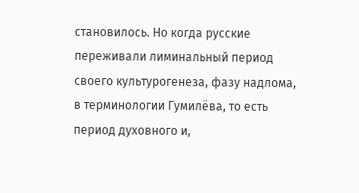становилось. Но когда русские переживали лиминальный период своего культурогенеза, фазу надлома, в терминологии Гумилёва, то есть период духовного и,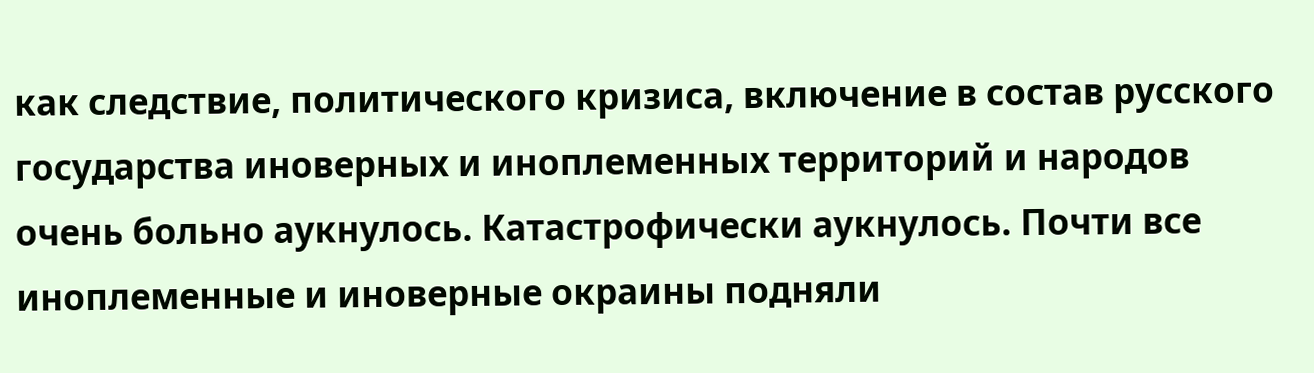как следствие, политического кризиса, включение в состав русского государства иноверных и иноплеменных территорий и народов очень больно аукнулось. Катастрофически аукнулось. Почти все иноплеменные и иноверные окраины подняли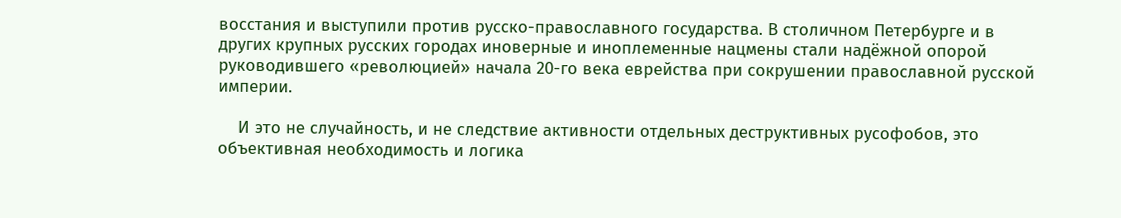восстания и выступили против русско-православного государства. В столичном Петербурге и в других крупных русских городах иноверные и иноплеменные нацмены стали надёжной опорой руководившего «революцией» начала 20-го века еврейства при сокрушении православной русской империи.

    И это не случайность, и не следствие активности отдельных деструктивных русофобов, это объективная необходимость и логика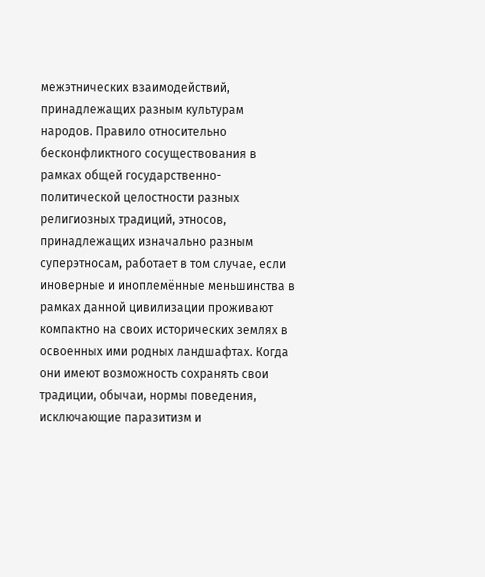межэтнических взаимодействий, принадлежащих разным культурам народов. Правило относительно бесконфликтного сосуществования в рамках общей государственно-политической целостности разных религиозных традиций, этносов, принадлежащих изначально разным суперэтносам, работает в том случае, если иноверные и иноплемённые меньшинства в рамках данной цивилизации проживают компактно на своих исторических землях в освоенных ими родных ландшафтах. Когда они имеют возможность сохранять свои традиции, обычаи, нормы поведения, исключающие паразитизм и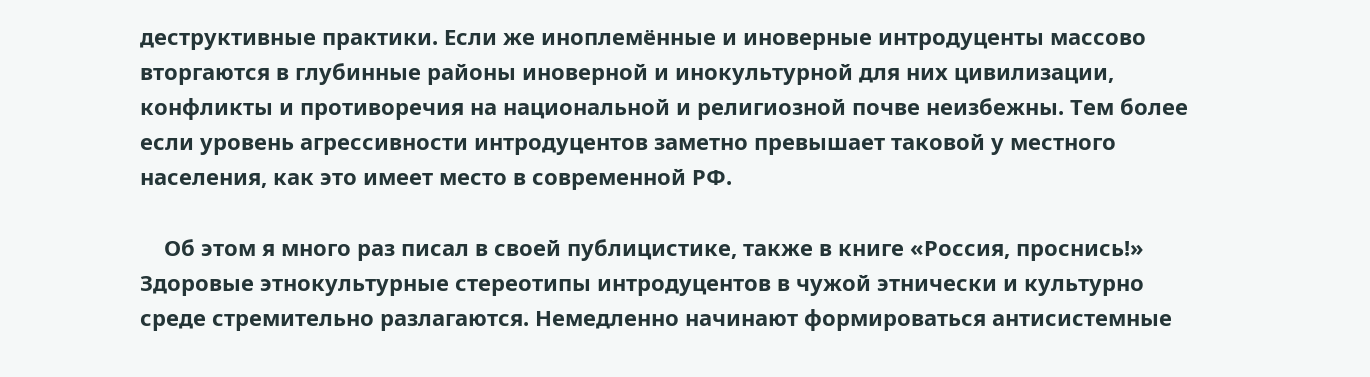деструктивные практики. Если же иноплемённые и иноверные интродуценты массово вторгаются в глубинные районы иноверной и инокультурной для них цивилизации, конфликты и противоречия на национальной и религиозной почве неизбежны. Тем более если уровень агрессивности интродуцентов заметно превышает таковой у местного населения, как это имеет место в современной РФ.

    Об этом я много раз писал в своей публицистике, также в книге «Россия, проснись!» Здоровые этнокультурные стереотипы интродуцентов в чужой этнически и культурно среде стремительно разлагаются. Немедленно начинают формироваться антисистемные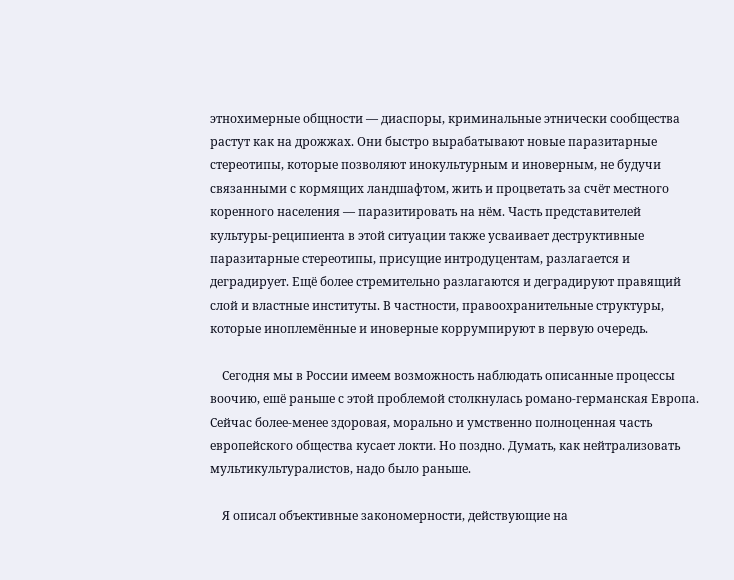этнохимерные общности — диаспоры, криминальные этнически сообщества растут как на дрожжах. Они быстро вырабатывают новые паразитарные стереотипы, которые позволяют инокультурным и иноверным, не будучи связанными с кормящих ландшафтом, жить и процветать за счёт местного коренного населения — паразитировать на нём. Часть представителей культуры-реципиента в этой ситуации также усваивает деструктивные паразитарные стереотипы, присущие интродуцентам, разлагается и деградирует. Ещё более стремительно разлагаются и деградируют правящий слой и властные институты. В частности, правоохранительные структуры, которые иноплемённые и иноверные коррумпируют в первую очередь.

    Сегодня мы в России имеем возможность наблюдать описанные процессы воочию, ешё раньше с этой проблемой столкнулась романо-германская Европа. Сейчас более-менее здоровая, морально и умственно полноценная часть европейского общества кусает локти. Но поздно. Думать, как нейтрализовать мультикультуралистов, надо было раньше.

    Я описал объективные закономерности, действующие на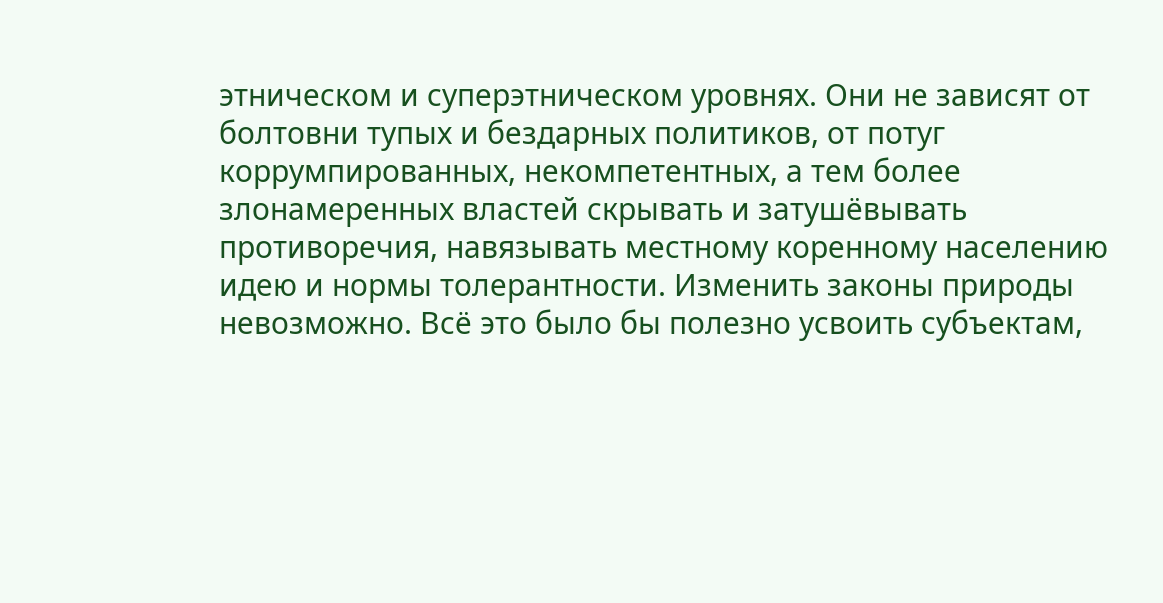этническом и суперэтническом уровнях. Они не зависят от болтовни тупых и бездарных политиков, от потуг коррумпированных, некомпетентных, а тем более злонамеренных властей скрывать и затушёвывать противоречия, навязывать местному коренному населению идею и нормы толерантности. Изменить законы природы невозможно. Всё это было бы полезно усвоить субъектам,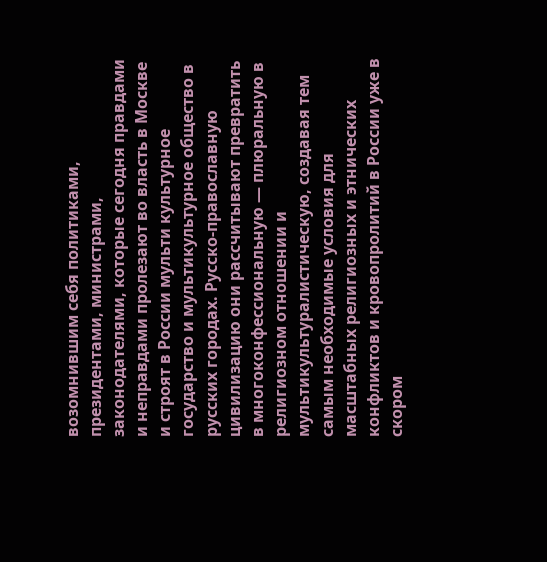возомнившим себя политиками, президентами, министрами, законодателями, которые сегодня правдами и неправдами пролезают во власть в Москве и строят в России мульти культурное государство и мультикультурное общество в русских городах. Русско-православную цивилизацию они рассчитывают превратить в многоконфессиональную — плюральную в религиозном отношении и мультикультуралистическую, создавая тем самым необходимые условия для масштабных религиозных и этнических конфликтов и кровопролитий в России уже в скором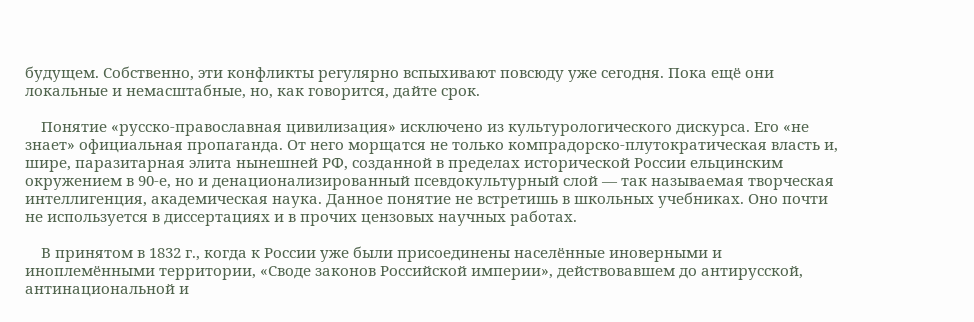будущем. Собственно, эти конфликты регулярно вспыхивают повсюду уже сегодня. Пока ещё они локальные и немасштабные, но, как говорится, дайте срок.

    Понятие «русско-православная цивилизация» исключено из культурологического дискурса. Его «не знает» официальная пропаганда. От него морщатся не только компрадорско-плутократическая власть и, шире, паразитарная элита нынешней РФ, созданной в пределах исторической России ельцинским окружением в 90-е, но и денационализированный псевдокультурный слой — так называемая творческая интеллигенция, академическая наука. Данное понятие не встретишь в школьных учебниках. Оно почти не используется в диссертациях и в прочих цензовых научных работах.

    В принятом в 1832 г., когда к России уже были присоединены населённые иноверными и иноплемёнными территории, «Своде законов Российской империи», действовавшем до антирусской, антинациональной и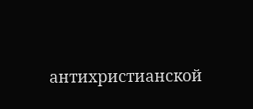антихристианской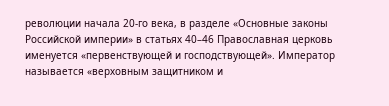революции начала 20-го века, в разделе «Основные законы Российской империи» в статьях 40–46 Православная церковь именуется «первенствующей и господствующей». Император называется «верховным защитником и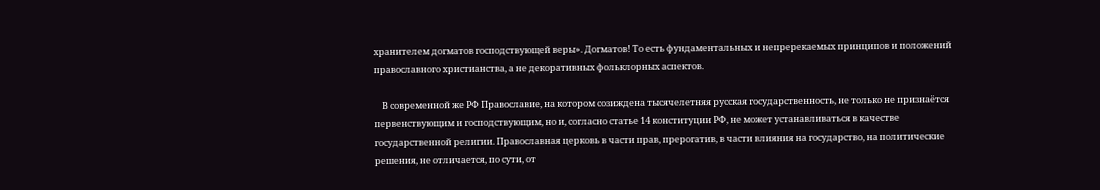хранителем догматов господствующей веры». Догматов! То есть фундаментальных и непререкаемых принципов и положений православного христианства, а не декоративных фольклорных аспектов.

    В современной же РФ Православие, на котором созиждена тысячелетняя русская государственность, не только не признаётся первенствующим и господствующим, но и, согласно статье 14 конституции РФ, не может устанавливаться в качестве государственной религии. Православная церковь в части прав, прерогатив, в части влияния на государство, на политические решения, не отличается, по сути, от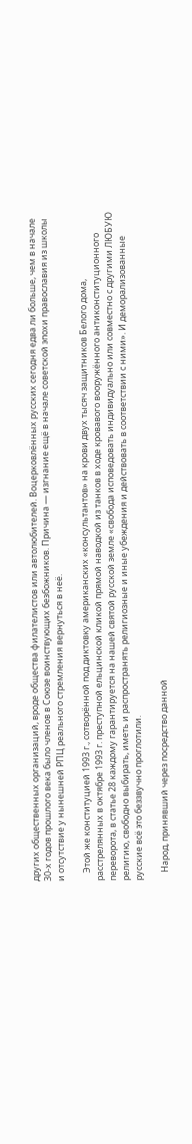других общественных организаций, вроде общества филателистов или автолюбителей. Воцерковлённых русских сегодня едва ли больше, чем в начале 30-х годов прошлого века было членов в Союзе воинствующих безбожников. Причина — изгнание ещё в начале советской эпохи православия из школы и отсутствие у нынешней РПЦ реального стремления вернуться в неё.

    Этой же конституцией 1993 г., сотворённой под диктовку американских «консультантов» на крови двух тысяч защитников Белого дома, расстрелянных в октябре 1993 г. преступной ельцинской кликой прямой наводкой из танков в ходе кровавого вооружённого антиконституционного переворота, в статье 28 каждому гарантируется на нашей святой русской земле «свобода исповедовать индивидуально или совместно с другими ЛЮБУЮ религию, свободно выбирать, иметь и распространять религиозные и иные убеждения и действовать в соответствии с ними». И деморализованные русские всё это беззвучно проглотили.

    Народ, принявший через посредство данной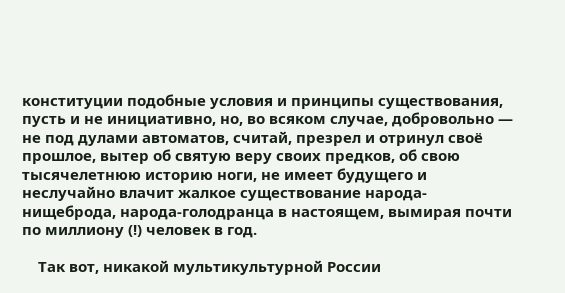конституции подобные условия и принципы существования, пусть и не инициативно, но, во всяком случае, добровольно — не под дулами автоматов, считай, презрел и отринул своё прошлое, вытер об святую веру своих предков, об свою тысячелетнюю историю ноги, не имеет будущего и неслучайно влачит жалкое существование народа-нищеброда, народа-голодранца в настоящем, вымирая почти по миллиону (!) человек в год.

    Так вот, никакой мультикультурной России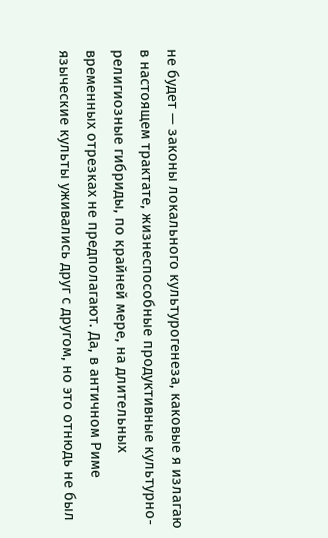не будет — законы локального культурогенеза, каковые я излагаю в настоящем трактате, жизнеспособные продуктивные культурно-религиозные гибриды, по крайней мере, на длительных временных отрезках не предполагают. Да, в античном Риме языческие культы уживались друг с другом, но это отнюдь не был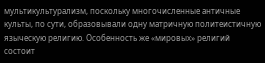мультикультурализм, поскольку многочисленные античные культы, по сути, образовывали одну матричную политеистичную языческую религию. Особенность же «мировых» религий состоит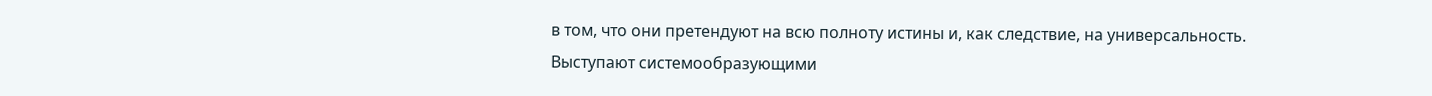в том, что они претендуют на всю полноту истины и, как следствие, на универсальность. Выступают системообразующими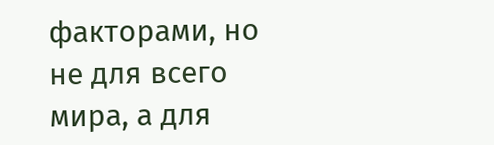факторами, но не для всего мира, а для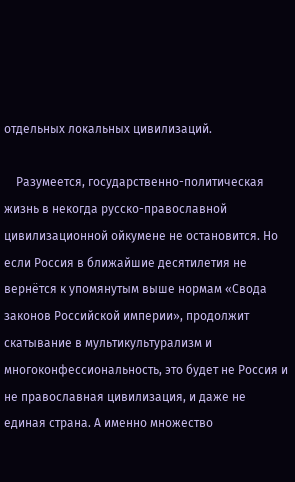отдельных локальных цивилизаций.

    Разумеется, государственно-политическая жизнь в некогда русско-православной цивилизационной ойкумене не остановится. Но если Россия в ближайшие десятилетия не вернётся к упомянутым выше нормам «Свода законов Российской империи», продолжит скатывание в мультикультурализм и многоконфессиональность, это будет не Россия и не православная цивилизация, и даже не единая страна. А именно множество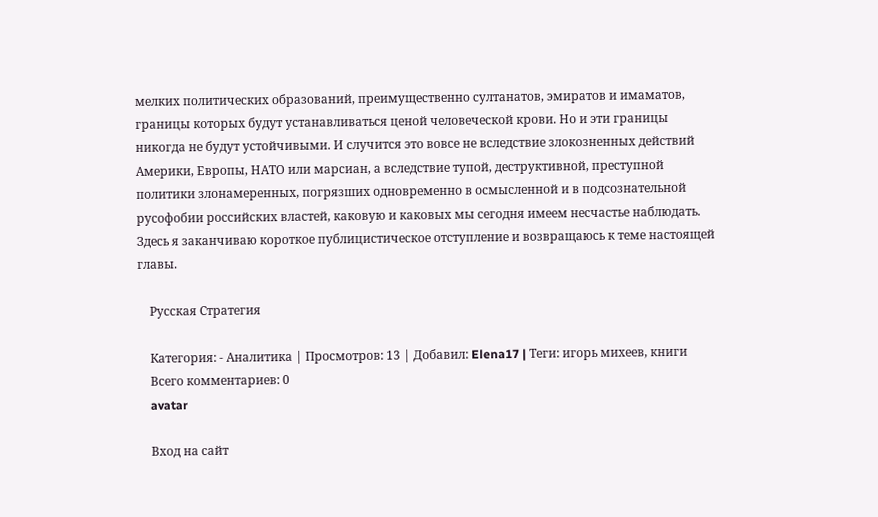мелких политических образований, преимущественно султанатов, эмиратов и имаматов, границы которых будут устанавливаться ценой человеческой крови. Но и эти границы никогда не будут устойчивыми. И случится это вовсе не вследствие злокозненных действий Америки, Европы, НАТО или марсиан, а вследствие тупой, деструктивной, преступной политики злонамеренных, погрязших одновременно в осмысленной и в подсознательной русофобии российских властей, каковую и каковых мы сегодня имеем несчастье наблюдать. Здесь я заканчиваю короткое публицистическое отступление и возвращаюсь к теме настоящей главы.

    Русская Стратегия

    Категория: - Аналитика | Просмотров: 13 | Добавил: Elena17 | Теги: игорь михеев, книги
    Всего комментариев: 0
    avatar

    Вход на сайт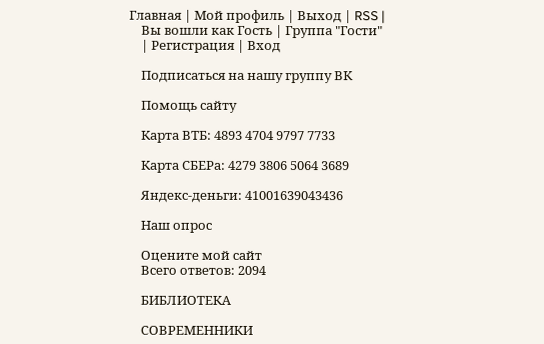Главная | Мой профиль | Выход | RSS |
    Вы вошли как Гость | Группа "Гости"
    | Регистрация | Вход

    Подписаться на нашу группу ВК

    Помощь сайту

    Карта ВТБ: 4893 4704 9797 7733

    Карта СБЕРа: 4279 3806 5064 3689

    Яндекс-деньги: 41001639043436

    Наш опрос

    Оцените мой сайт
    Всего ответов: 2094

    БИБЛИОТЕКА

    СОВРЕМЕННИКИ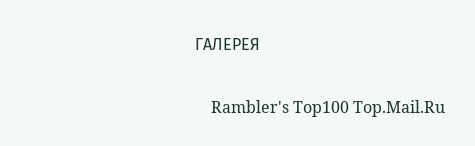ГАЛЕРЕЯ

    Rambler's Top100 Top.Mail.Ru